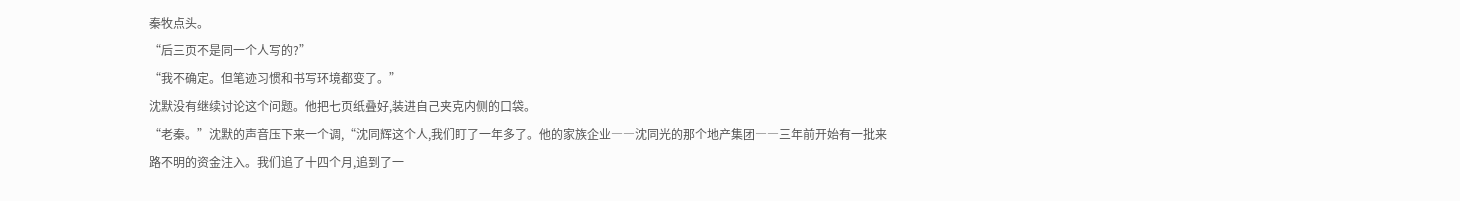秦牧点头。
“后三页不是同一个人写的?”
“我不确定。但笔迹习惯和书写环境都变了。”
沈默没有继续讨论这个问题。他把七页纸叠好,装进自己夹克内侧的口袋。
“老秦。”沈默的声音压下来一个调,“沈同辉这个人,我们盯了一年多了。他的家族企业――沈同光的那个地产集团――三年前开始有一批来路不明的资金注入。我们追了十四个月,追到了一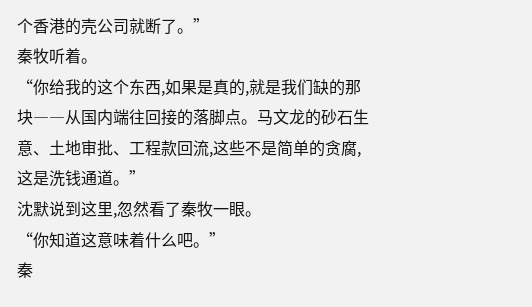个香港的壳公司就断了。”
秦牧听着。
“你给我的这个东西,如果是真的,就是我们缺的那块――从国内端往回接的落脚点。马文龙的砂石生意、土地审批、工程款回流,这些不是简单的贪腐,这是洗钱通道。”
沈默说到这里,忽然看了秦牧一眼。
“你知道这意味着什么吧。”
秦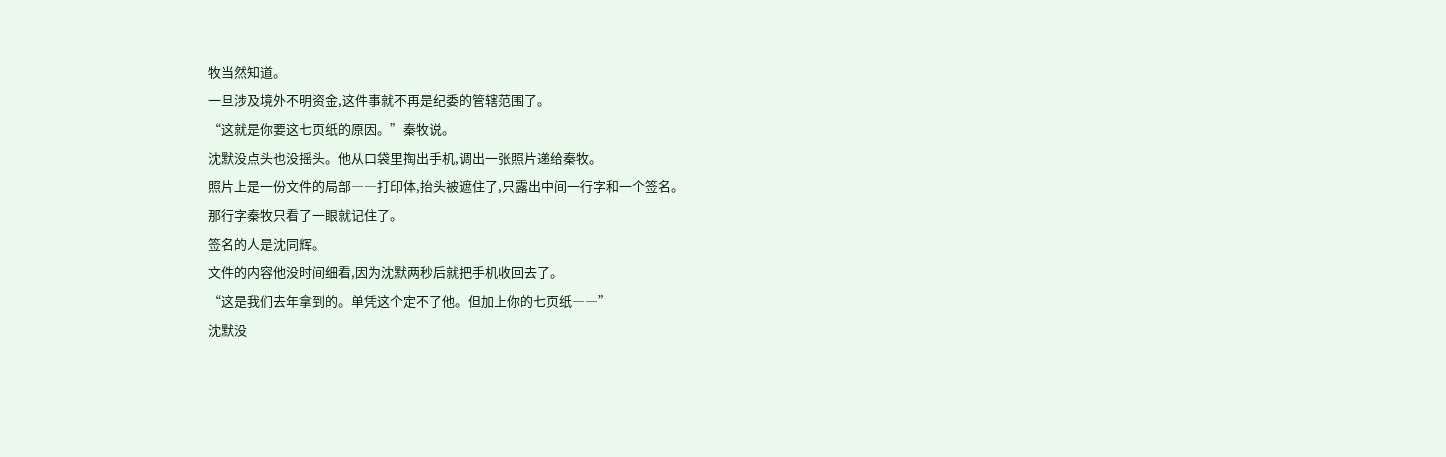牧当然知道。
一旦涉及境外不明资金,这件事就不再是纪委的管辖范围了。
“这就是你要这七页纸的原因。”秦牧说。
沈默没点头也没摇头。他从口袋里掏出手机,调出一张照片递给秦牧。
照片上是一份文件的局部――打印体,抬头被遮住了,只露出中间一行字和一个签名。
那行字秦牧只看了一眼就记住了。
签名的人是沈同辉。
文件的内容他没时间细看,因为沈默两秒后就把手机收回去了。
“这是我们去年拿到的。单凭这个定不了他。但加上你的七页纸――”
沈默没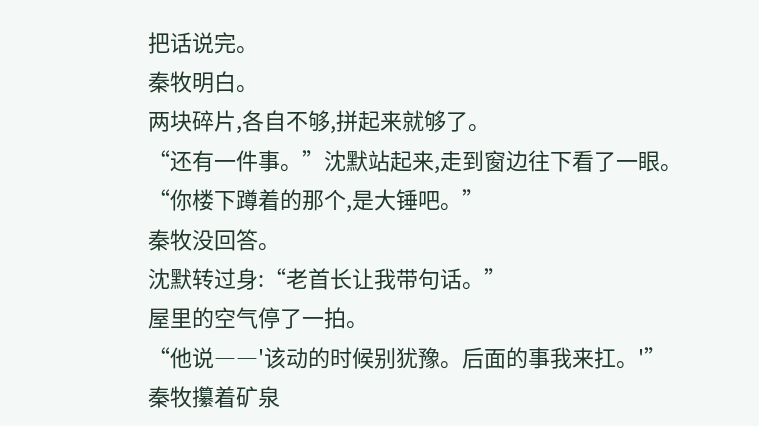把话说完。
秦牧明白。
两块碎片,各自不够,拼起来就够了。
“还有一件事。”沈默站起来,走到窗边往下看了一眼。“你楼下蹲着的那个,是大锤吧。”
秦牧没回答。
沈默转过身:“老首长让我带句话。”
屋里的空气停了一拍。
“他说――'该动的时候别犹豫。后面的事我来扛。'”
秦牧攥着矿泉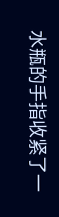水瓶的手指收紧了一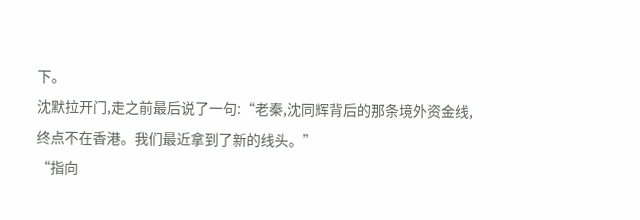下。
沈默拉开门,走之前最后说了一句:“老秦,沈同辉背后的那条境外资金线,终点不在香港。我们最近拿到了新的线头。”
“指向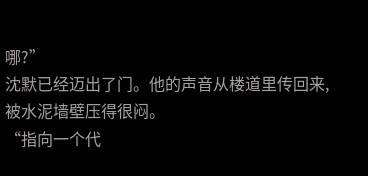哪?”
沈默已经迈出了门。他的声音从楼道里传回来,被水泥墙壁压得很闷。
“指向一个代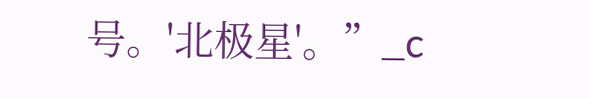号。'北极星'。”_c